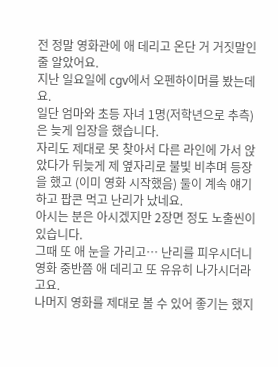전 정말 영화관에 애 데리고 온단 거 거짓말인줄 알았어요.
지난 일요일에 cgv에서 오펜하이머를 봤는데요.
일단 엄마와 초등 자녀 1명(저학년으로 추측)은 늦게 입장을 했습니다.
자리도 제대로 못 찾아서 다른 라인에 가서 앉았다가 뒤늦게 제 옆자리로 불빛 비추며 등장을 했고 (이미 영화 시작했음) 둘이 계속 얘기하고 팝콘 먹고 난리가 났네요.
아시는 분은 아시겠지만 2장면 정도 노출씬이 있습니다.
그때 또 애 눈을 가리고… 난리를 피우시더니 영화 중반쯤 애 데리고 또 유유히 나가시더라고요.
나머지 영화를 제대로 볼 수 있어 좋기는 했지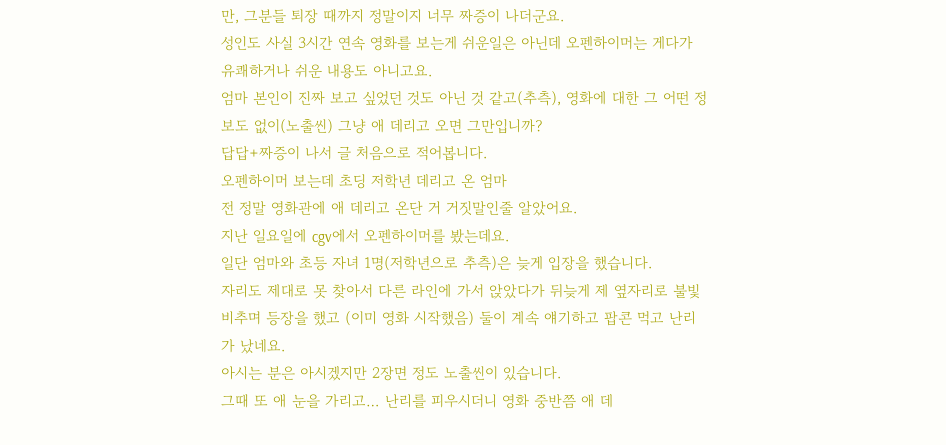만, 그분들 퇴장 때까지 정말이지 너무 짜증이 나더군요.
성인도 사실 3시간 연속 영화를 보는게 쉬운일은 아닌데 오펜하이머는 게다가 유쾌하거나 쉬운 내용도 아니고요.
엄마 본인이 진짜 보고 싶었던 것도 아닌 것 같고(추측), 영화에 대한 그 어떤 정보도 없이(노출씬) 그냥 애 데리고 오면 그만입니까?
답답+짜증이 나서 글 처음으로 적어봅니다.
오펜하이머 보는데 초딩 저학년 데리고 온 엄마
전 정말 영화관에 애 데리고 온단 거 거짓말인줄 알았어요.
지난 일요일에 cgv에서 오펜하이머를 봤는데요.
일단 엄마와 초등 자녀 1명(저학년으로 추측)은 늦게 입장을 했습니다.
자리도 제대로 못 찾아서 다른 라인에 가서 앉았다가 뒤늦게 제 옆자리로 불빛 비추며 등장을 했고 (이미 영화 시작했음) 둘이 계속 얘기하고 팝콘 먹고 난리가 났네요.
아시는 분은 아시겠지만 2장면 정도 노출씬이 있습니다.
그때 또 애 눈을 가리고… 난리를 피우시더니 영화 중반쯤 애 데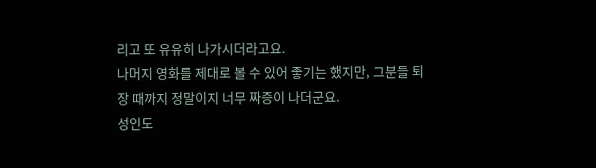리고 또 유유히 나가시더라고요.
나머지 영화를 제대로 볼 수 있어 좋기는 했지만, 그분들 퇴장 때까지 정말이지 너무 짜증이 나더군요.
성인도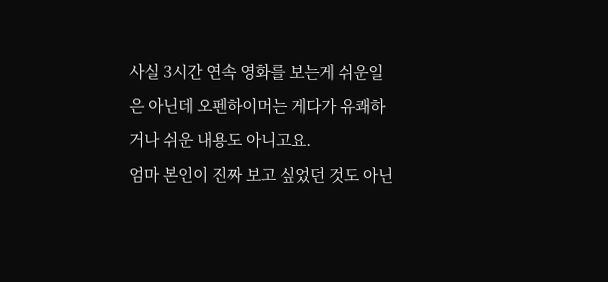사실 3시간 연속 영화를 보는게 쉬운일은 아닌데 오펜하이머는 게다가 유쾌하거나 쉬운 내용도 아니고요.
엄마 본인이 진짜 보고 싶었던 것도 아닌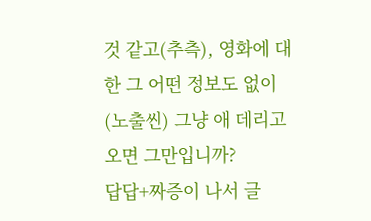것 같고(추측), 영화에 대한 그 어떤 정보도 없이(노출씬) 그냥 애 데리고 오면 그만입니까?
답답+짜증이 나서 글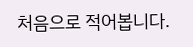처음으로 적어봅니다.